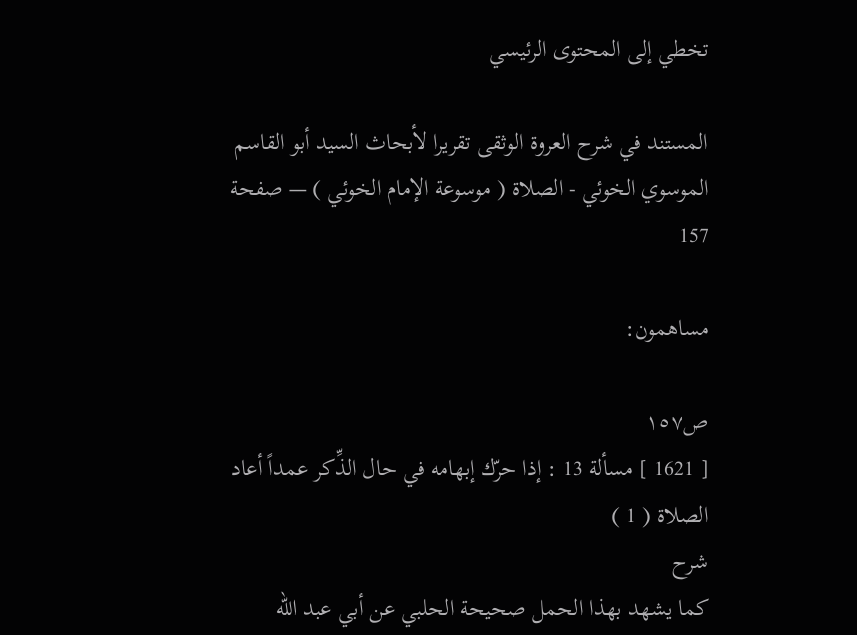تخطي إلى المحتوى الرئيسي

المستند في شرح العروة الوثقى تقريرا لأبحاث السيد أبو القاسم الموسوي الخوئي - الصلاة ( موسوعة الإمام الخوئي ) — صفحة 157

مساهمون:

ص١٥٧
[ 1621 ] مسألة 13 : إذا حرّك إبهامه في حال الذِّكر عمداً أعاد الصلاة ( 1 )
شرح
كما يشهد بهذا الحمل صحيحة الحلبي عن أبي عبد الله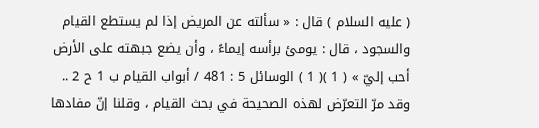( عليه السلام ) قال : « سألته عن المريض إذا لم يستطع القيام والسجود ، قال : يومئ برأسه إيماءً ، وأن يضع جبهته على الأرض أحب إليّ » ( 1 )( 1 ) الوسائل 5 : 481 / أبواب القيام ب 1 ح 2 .. وقد مرّ التعرّض لهذه الصحيحة في بحث القيام ، وقلنا إنّ مفادها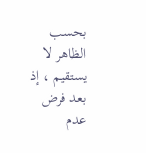بحسب الظاهر لا يستقيم ، إذ بعد فرض عدم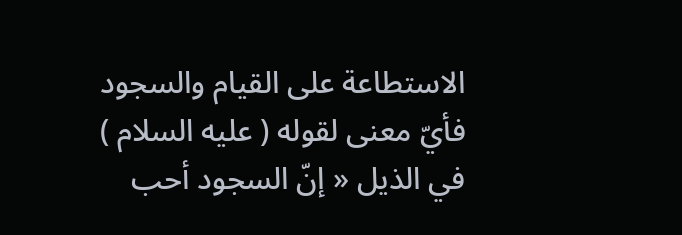الاستطاعة على القيام والسجود فأيّ معنى لقوله ( عليه السلام ) في الذيل « إنّ السجود أحب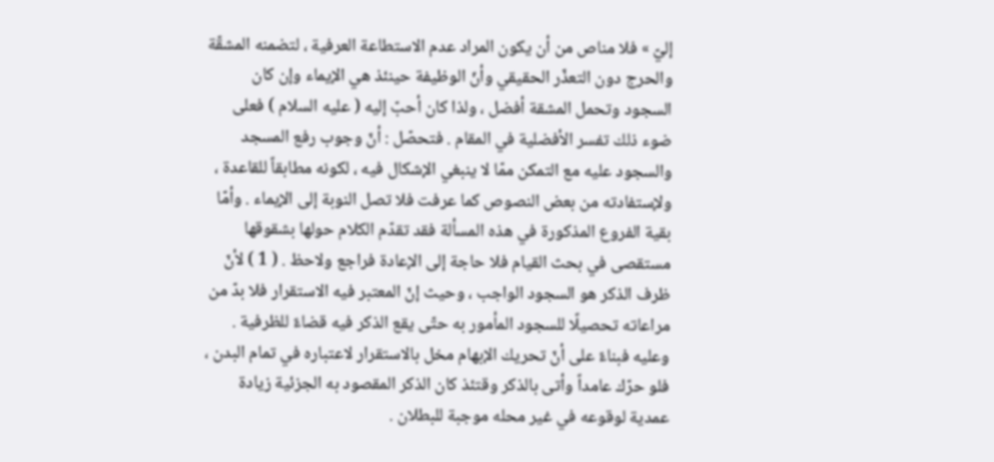إليّ » فلا مناص من أن يكون المراد عدم الاستطاعة العرفية ، لتضمنه المشقّة والحرج دون التعذّر الحقيقي وأنّ الوظيفة حينئذ هي الإيماء وإن كان السجود وتحمل المشقة أفضل ، ولذا كان أحبّ إليه ( عليه السلام ) فعلى ضوء ذلك تفسر الأفضلية في المقام . فتحصّل : أنّ وجوب رفع المسجد والسجود عليه مع التمكن ممّا لا ينبغي الإشكال فيه ، لكونه مطابقاً للقاعدة ، ولإستفادته من بعض النصوص كما عرفت فلا تصل النوبة إلى الإيماء . وأمّا بقية الفروع المذكورة في هذه المسألة فقد تقدّم الكلام حولها بشقوقها مستقصى في بحث القيام فلا حاجة إلى الإعادة فراجع ولاحظ . ( 1 ) لأنّ ظرف الذكر هو السجود الواجب ، وحيث إنّ المعتبر فيه الاستقرار فلا بدّ من مراعاته تحصيلًا للسجود المأمور به حتّى يقع الذكر فيه قضاءً للظرفية . وعليه فبناءً على أنّ تحريك الإبهام مخل بالاستقرار لاعتباره في تمام البدن ، فلو حرّك عامداً وأتى بالذكر وقتئذ كان الذكر المقصود به الجزئية زيادة عمدية لوقوعه في غير محله موجبة للبطلان .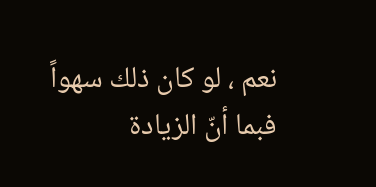نعم ، لو كان ذلك سهواً فبما أنّ الزيادة